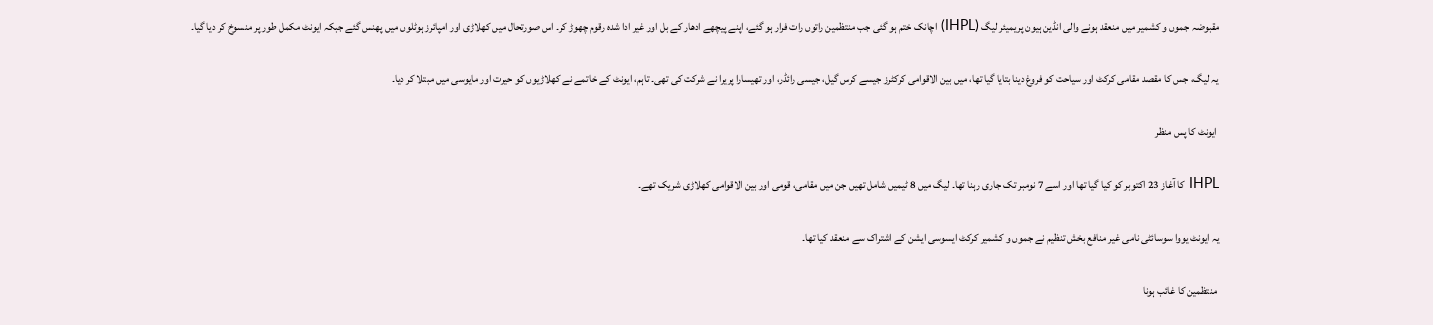مقبوضہ جموں و کشمیر میں منعقد ہونے والی انڈین ہیون پریمیئر لیگ (IHPL) اچانک ختم ہو گئی جب منتظمین راتوں رات فرار ہو گئے، اپنے پیچھے ادھار کے بل اور غیر ادا شدہ رقوم چھوڑ کر۔ اس صورتحال میں کھلاڑی اور امپائرز ہوٹلوں میں پھنس گئے جبکہ ایونٹ مکمل طور پر منسوخ کر دیا گیا۔

یہ لیگ، جس کا مقصد مقامی کرکٹ اور سیاحت کو فروغ دینا بتایا گیا تھا، میں بین الاقوامی کرکٹرز جیسے کرس گیل، جیسی رائڈر، اور تھیسارا پریرا نے شرکت کی تھی۔ تاہم، ایونٹ کے خاتمے نے کھلاڑیوں کو حیرت اور مایوسی میں مبتلا کر دیا۔

 ایونٹ کا پس منظر

IHPL کا آغاز 23 اکتوبر کو کیا گیا تھا اور اسے 7 نومبر تک جاری رہنا تھا۔ لیگ میں 8 ٹیمیں شامل تھیں جن میں مقامی، قومی اور بین الاقوامی کھلاڑی شریک تھے۔

یہ ایونٹ یووا سوسائٹی نامی غیر منافع بخش تنظیم نے جموں و کشمیر کرکٹ ایسوسی ایشن کے اشتراک سے منعقد کیا تھا۔

 منتظمین کا غائب ہونا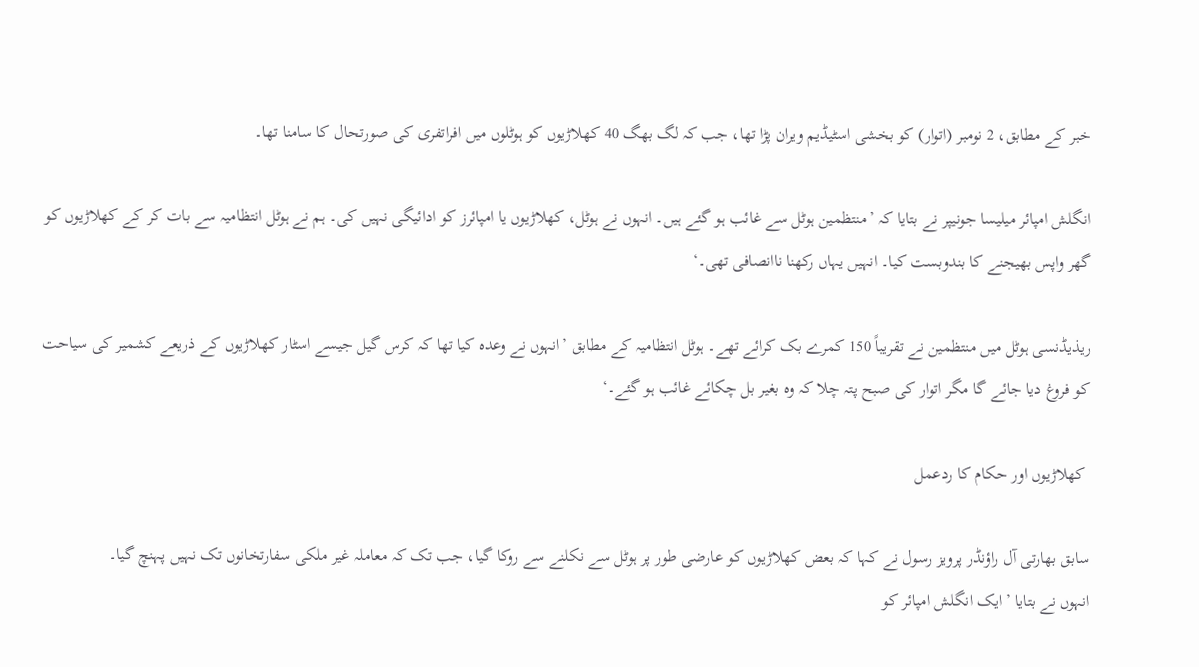خبر کے مطابق، 2 نومبر (اتوار) کو بخشی اسٹیڈیم ویران پڑا تھا، جب کہ لگ بھگ 40 کھلاڑیوں کو ہوٹلوں میں افراتفری کی صورتحال کا سامنا تھا۔

انگلش امپائر میلیسا جونیپر نے بتایا کہ ’منتظمین ہوٹل سے غائب ہو گئے ہیں۔ انہوں نے ہوٹل، کھلاڑیوں یا امپائرز کو ادائیگی نہیں کی۔ ہم نے ہوٹل انتظامیہ سے بات کر کے کھلاڑیوں کو گھر واپس بھیجنے کا بندوبست کیا۔ انہیں یہاں رکھنا ناانصافی تھی۔‘

ریذیڈنسی ہوٹل میں منتظمین نے تقریباً 150 کمرے بک کرائے تھے۔ ہوٹل انتظامیہ کے مطابق ’انہوں نے وعدہ کیا تھا کہ کرس گیل جیسے اسٹار کھلاڑیوں کے ذریعے کشمیر کی سیاحت کو فروغ دیا جائے گا مگر اتوار کی صبح پتہ چلا کہ وہ بغیر بل چکائے غائب ہو گئے۔‘

 کھلاڑیوں اور حکام کا ردعمل

سابق بھارتی آل راؤنڈر پرویز رسول نے کہا کہ بعض کھلاڑیوں کو عارضی طور پر ہوٹل سے نکلنے سے روکا گیا، جب تک کہ معاملہ غیر ملکی سفارتخانوں تک نہیں پہنچ گیا۔
انہوں نے بتایا ’ایک انگلش امپائر کو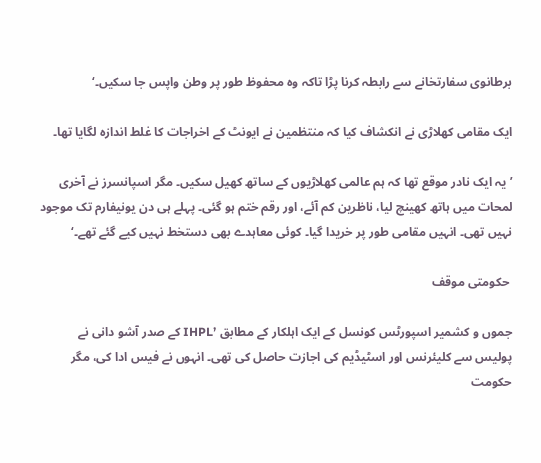برطانوی سفارتخانے سے رابطہ کرنا پڑا تاکہ وہ محفوظ طور پر وطن واپس جا سکیں۔‘

ایک مقامی کھلاڑی نے انکشاف کیا کہ منتظمین نے ایونٹ کے اخراجات کا غلط اندازہ لگایا تھا۔

’یہ ایک نادر موقع تھا کہ ہم عالمی کھلاڑیوں کے ساتھ کھیل سکیں۔ مگر اسپانسرز نے آخری لمحات میں ہاتھ کھینچ لیا، ناظرین کم آئے، اور رقم ختم ہو گئی۔ پہلے ہی دن یونیفارم تک موجود نہیں تھی۔ انہیں مقامی طور پر خریدا گیا۔ کوئی معاہدے بھی دستخط نہیں کیے گئے تھے۔‘

 حکومتی موقف

جموں و کشمیر اسپورٹس کونسل کے ایک اہلکار کے مطابق ’IHPL کے صدر آشو دانی نے پولیس سے کلیئرنس اور اسٹیڈیم کی اجازت حاصل کی تھی۔ انہوں نے فیس ادا کی، مگر حکومت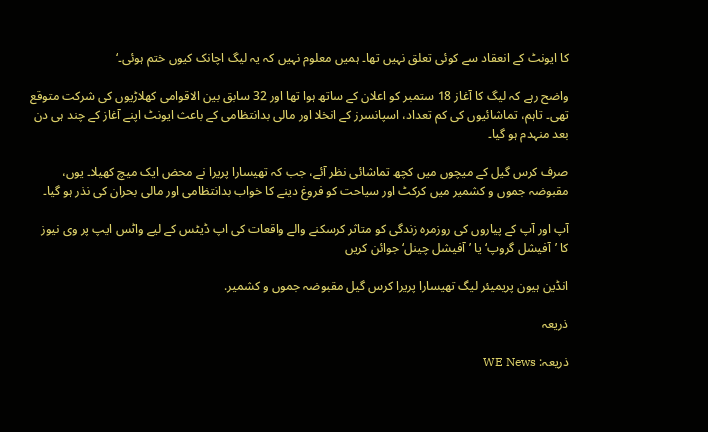کا ایونٹ کے انعقاد سے کوئی تعلق نہیں تھا۔ ہمیں معلوم نہیں کہ یہ لیگ اچانک کیوں ختم ہوئی۔‘

واضح رہے کہ لیگ کا آغاز 18 ستمبر کو اعلان کے ساتھ ہوا تھا اور 32 سابق بین الاقوامی کھلاڑیوں کی شرکت متوقع تھی۔ تاہم، تماشائیوں کی کم تعداد، اسپانسرز کے انخلا اور مالی بدانتظامی کے باعث ایونٹ اپنے آغاز کے چند ہی دن بعد منہدم ہو گیا۔

صرف کرس گیل کے میچوں میں کچھ تماشائی نظر آئے، جب کہ تھیسارا پریرا نے محض ایک میچ کھیلا۔ یوں، مقبوضہ جموں و کشمیر میں کرکٹ اور سیاحت کو فروغ دینے کا خواب بدانتظامی اور مالی بحران کی نذر ہو گیا۔

آپ اور آپ کے پیاروں کی روزمرہ زندگی کو متاثر کرسکنے والے واقعات کی اپ ڈیٹس کے لیے واٹس ایپ پر وی نیوز کا ’آفیشل گروپ‘ یا ’آفیشل چینل‘ جوائن کریں

انڈین ہیون پریمیئر لیگ تھیسارا پریرا کرس گیل مقبوضہ جموں و کشمیر.

ذریعہ

ذریعہ: WE News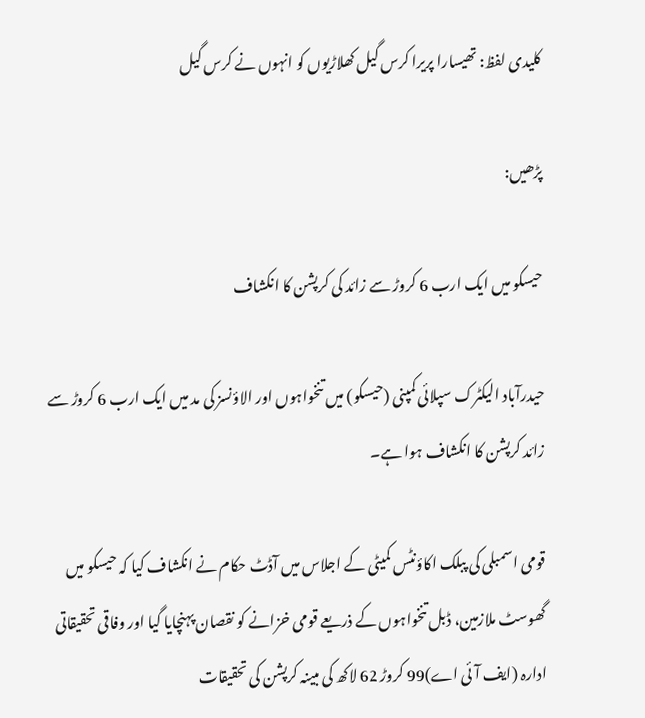کلیدی لفظ: تھیسارا پریرا کرس گیل کھلاڑیوں کو انہوں نے کرس گیل

پڑھیں:

حیسکو میں ایک ارب 6 کروڑ سے زائد کی کرپشن کا انکشاف

حیدرآباد الیکٹرک سپلائی کمپنی (حیسکو) میں تنخواہوں اور الاؤنسز کی مد میں ایک ارب 6 کروڑ سے زائد کرپشن کا انکشاف ہوا ہے۔

قومی اسمبلی کی پبلک اکاؤنٹس کمیٹی کے اجلاس میں آڈٹ حکام نے انکشاف کیا کہ حیسکو میں گھوسٹ ملازمین، ڈبل تنخواہوں کے ذریعے قومی خزانے کو نقصان پہنچایا گیا اور وفاقی تحقیقاتی ادارہ (ایف آئی اے)99 کروڑ 62 لاکھ کی مبینہ کرپشن کی تحقیقات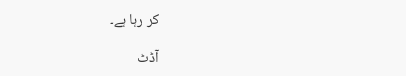کر رہا ہے۔

آڈٹ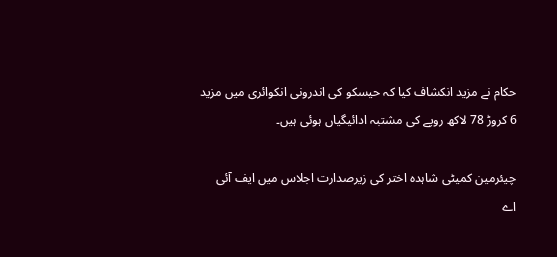حکام نے مزید انکشاف کیا کہ حیسکو کی اندرونی انکوائری میں مزید 6 کروڑ 78 لاکھ روپے کی مشتبہ ادائیگیاں ہوئی ہیں۔

چیئرمین کمیٹی شاہدہ اختر کی زیرصدارت اجلاس میں ایف آئی اے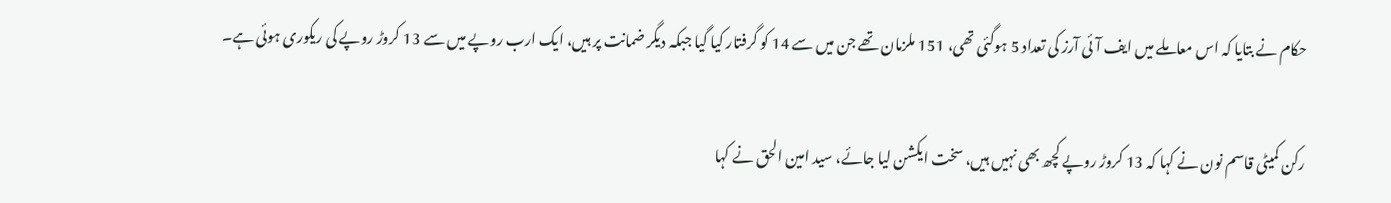حکام نے بتایا کہ اس معاملے میں ایف آئی آرز کی تعداد 5 ہوگئی تھی، 151 ملزمان تھے جن میں سے 14 کو گرفتار کیا گیا جبکہ دیگر ضمانت پر ہیں، ایک ارب روپے میں سے 13 کروڑ روپے کی ریکوری ہوئی ہے۔

رکن کمیٹی قاسم نون نے کہا کہ 13 کروڑ روپے کچھ بھی نہیں ہیں، سخت ایکشن لیا جائے، سید امین الحق نے کہا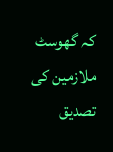کہ گھوسٹ ملازمین کی تصدیق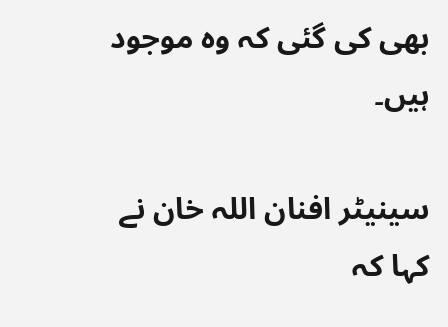بھی کی گئی کہ وہ موجود ہیں۔

سینیٹر افنان اللہ خان نے کہا کہ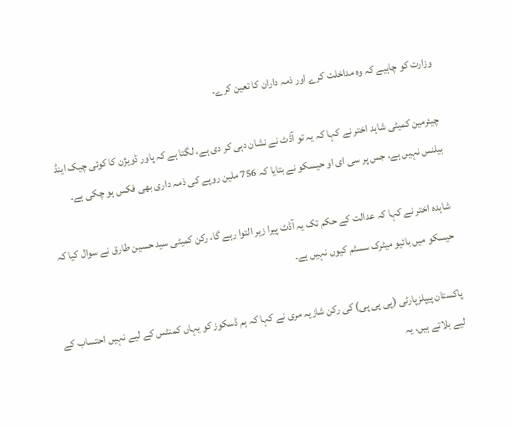وزارت کو چاہیے کہ وہ مداخلت کرے اور ذمہ داران کا تعین کرے۔

چیئرمین کمیٹی شاہد اختر نے کہا کہ یہ تو آڈٹ نے نشان دہی کر دی ہے، لگتا ہے کہ پاور ڈویژن کا کوئی چیک اینڈ بیلنس نہیں ہے، جس پر سی ای او حیسکو نے بتایا کہ 756 ملین روپے کی ذمہ داری بھی فکس ہو چکی ہے۔

شاہدہ اختر نے کہا کہ عدالت کے حکم تک یہ آڈٹ پیرا زیر التوا رہے گا، رکن کمیٹی سید حسین طارق نے سوال کیا کہ حیسکو میں بائیو میٹرک سسٹم کیوں نہیں ہے۔

پاکستان پیپلزپارٹی (پی پی پی) کی رکن شازیہ مری نے کہا کہ ہم ڈسکوز کو یہاں کمنٹس کے لیے نہیں احتساب کے لیے بلاتے ہیں، یہ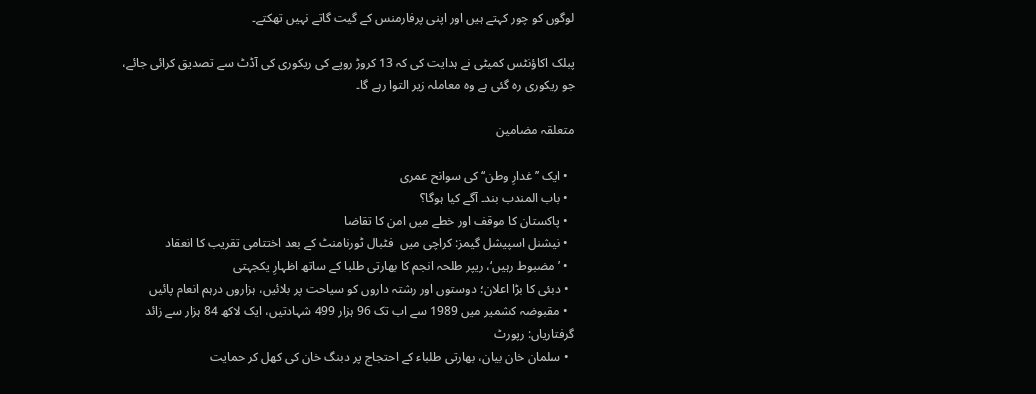لوگوں کو چور کہتے ہیں اور اپنی پرفارمنس کے گیت گاتے نہیں تھکتے۔

پبلک اکاؤنٹس کمیٹی نے ہدایت کی کہ 13 کروڑ روپے کی ریکوری کی آڈٹ سے تصدیق کرائی جائے، جو ریکوری رہ گئی ہے وہ معاملہ زیر التوا رہے گا۔

متعلقہ مضامین

  • ایک ’’غدارِ وطن‘‘ کی سوانح عمری
  • باب المندب بند۔ آگے کیا ہوگا؟
  • پاکستان کا موقف اور خطے میں امن کا تقاضا
  • نیشنل اسپیشل گیمز: کراچی میں  فٹبال ٹورنامنٹ کے بعد اختتامی تقریب کا انعقاد
  • ’مضبوط رہیں‘، ریپر طلحہ انجم کا بھارتی طلبا کے ساتھ اظہارِ یکجہتی
  • دبئی کا بڑا اعلان؛ دوستوں اور رشتہ داروں کو سیاحت پر بلائیں، ہزاروں درہم انعام پائیں
  • مقبوضہ کشمیر میں 1989 سے اب تک 96 ہزار 499 شہادتیں، ایک لاکھ 84 ہزار سے زائد گرفتاریاں: رپورٹ
  • سلمان خان بیان، بھارتی طلباء کے احتجاج پر دبنگ خان کی کھل کر حمایت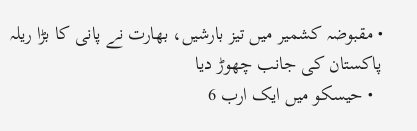• مقبوضہ کشمیر میں تیز بارشیں، بھارت نے پانی کا بڑا ریلہ پاکستان کی جانب چھوڑ دیا
  • حیسکو میں ایک ارب 6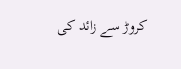کروڑ سے زائد کی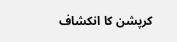کرپشن کا انکشاف